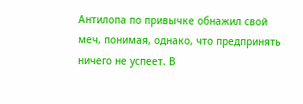Антилопа по привычке обнажил свой меч, понимая, однако, что предпринять ничего не успеет. В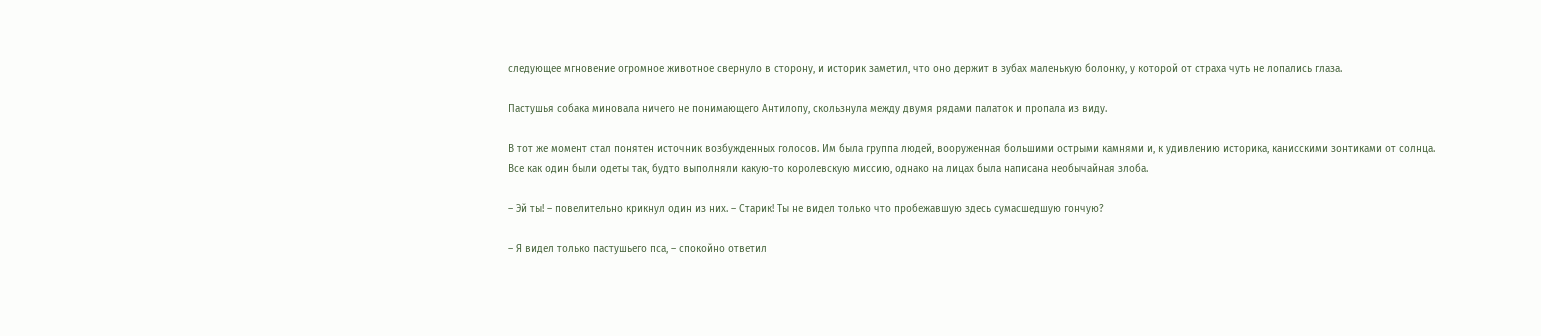следующее мгновение огромное животное свернуло в сторону, и историк заметил, что оно держит в зубах маленькую болонку, у которой от страха чуть не лопались глаза.

Пастушья собака миновала ничего не понимающего Антилопу, скользнула между двумя рядами палаток и пропала из виду.

В тот же момент стал понятен источник возбужденных голосов. Им была группа людей, вооруженная большими острыми камнями и, к удивлению историка, канисскими зонтиками от солнца. Все как один были одеты так, будто выполняли какую-то королевскую миссию, однако на лицах была написана необычайная злоба.

– Эй ты! – повелительно крикнул один из них. – Старик! Ты не видел только что пробежавшую здесь сумасшедшую гончую?

– Я видел только пастушьего пса, – спокойно ответил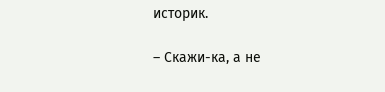историк.

– Скажи-ка, а не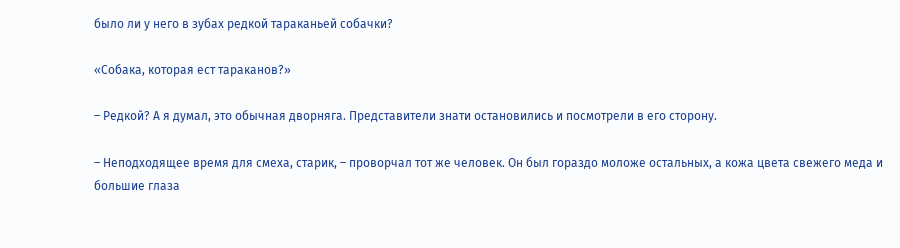было ли у него в зубах редкой тараканьей собачки?

«Собака, которая ест тараканов?»

– Редкой? А я думал, это обычная дворняга. Представители знати остановились и посмотрели в его сторону.

– Неподходящее время для смеха, старик, – проворчал тот же человек. Он был гораздо моложе остальных, а кожа цвета свежего меда и большие глаза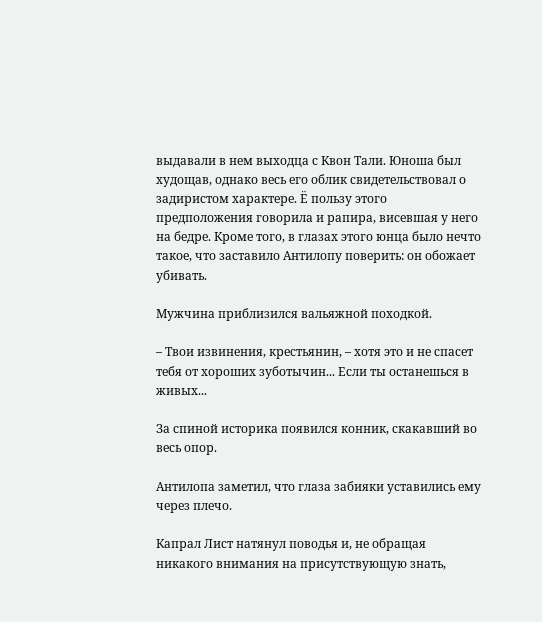выдавали в нем выходца с Квон Тали. Юноша был худощав, однако весь его облик свидетельствовал о задиристом характере. Ё пользу этого предположения говорила и рапира, висевшая у него на бедре. Кроме того, в глазах этого юнца было нечто такое, что заставило Антилопу поверить: он обожает убивать.

Мужчина приблизился вальяжной походкой.

– Твои извинения, крестьянин, – хотя это и не спасет тебя от хороших зуботычин... Если ты останешься в живых...

За спиной историка появился конник, скакавший во весь опор.

Антилопа заметил, что глаза забияки уставились ему через плечо.

Капрал Лист натянул поводья и, не обращая никакого внимания на присутствующую знать,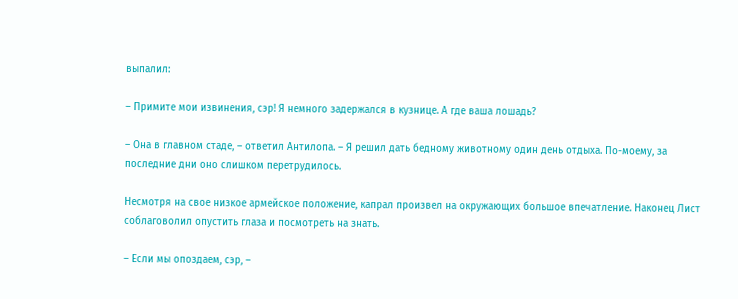выпалил:

– Примите мои извинения, сэр! Я немного задержался в кузнице. А где ваша лошадь?

– Она в главном стаде, – ответил Антилопа. – Я решил дать бедному животному один день отдыха. По-моему, за последние дни оно слишком перетрудилось.

Несмотря на свое низкое армейское положение, капрал произвел на окружающих большое впечатление. Наконец Лист соблаговолил опустить глаза и посмотреть на знать.

– Если мы опоздаем, сэр, –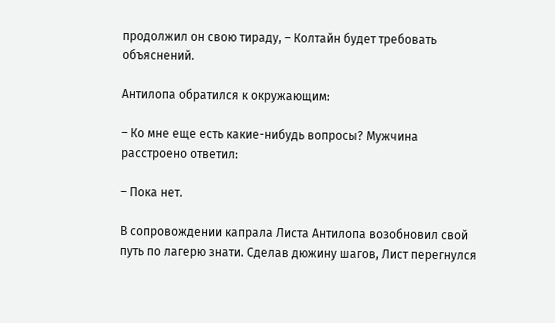продолжил он свою тираду, – Колтайн будет требовать объяснений.

Антилопа обратился к окружающим:

– Ко мне еще есть какие-нибудь вопросы? Мужчина расстроено ответил:

– Пока нет.

В сопровождении капрала Листа Антилопа возобновил свой путь по лагерю знати. Сделав дюжину шагов, Лист перегнулся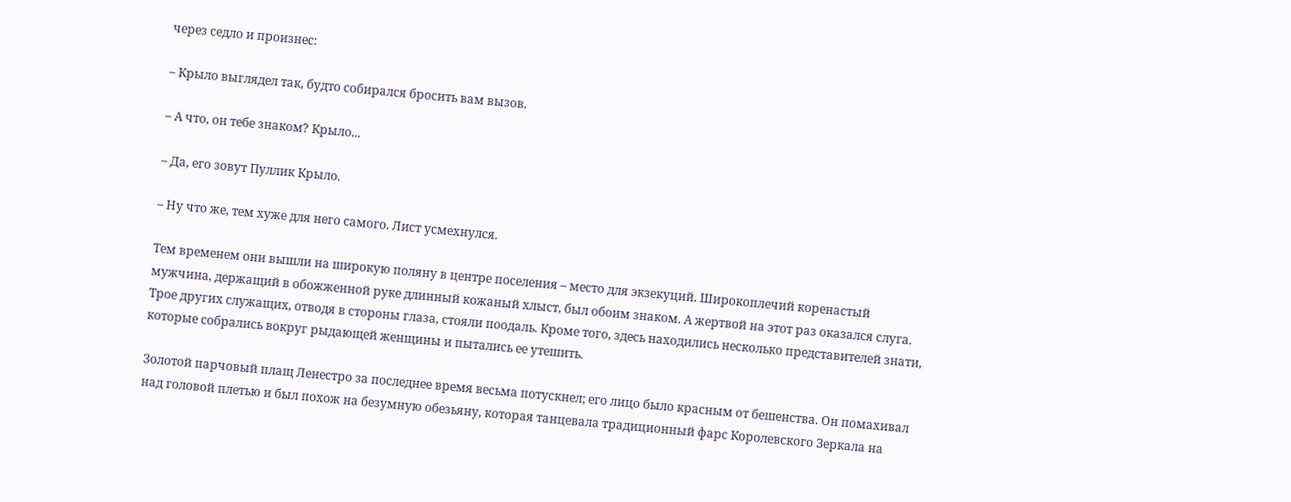через седло и произнес:

– Крыло выглядел так, будто собирался бросить вам вызов.

– А что, он тебе знаком? Крыло...

– Да, его зовут Пуллик Крыло.

– Ну что же, тем хуже для него самого. Лист усмехнулся.

Тем временем они вышли на широкую поляну в центре поселения – место для экзекуций. Широкоплечий коренастый мужчина, держащий в обожженной руке длинный кожаный хлыст, был обоим знаком. А жертвой на этот раз оказался слуга. Трое других служащих, отводя в стороны глаза, стояли поодаль. Кроме того, здесь находились несколько представителей знати, которые собрались вокруг рыдающей женщины и пытались ее утешить.

Золотой парчовый плащ Ленестро за последнее время весьма потускнел; его лицо было красным от бешенства. Он помахивал над головой плетью и был похож на безумную обезьяну, которая танцевала традиционный фарс Королевского Зеркала на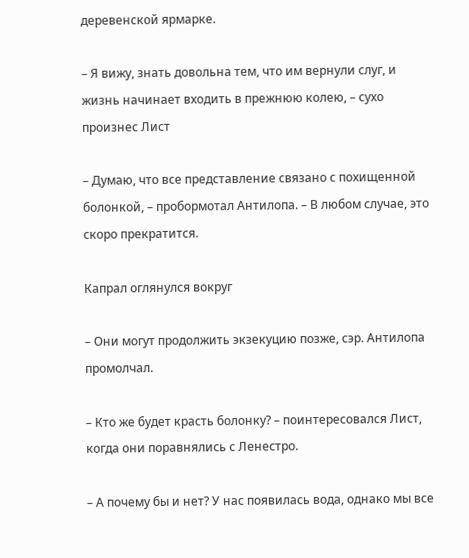деревенской ярмарке.

– Я вижу, знать довольна тем, что им вернули слуг, и жизнь начинает входить в прежнюю колею, – сухо произнес Лист

– Думаю, что все представление связано с похищенной болонкой, – пробормотал Антилопа. – В любом случае, это скоро прекратится.

Капрал оглянулся вокруг

– Они могут продолжить экзекуцию позже, сэр. Антилопа промолчал.

– Кто же будет красть болонку? – поинтересовался Лист, когда они поравнялись с Ленестро.

– А почему бы и нет? У нас появилась вода, однако мы все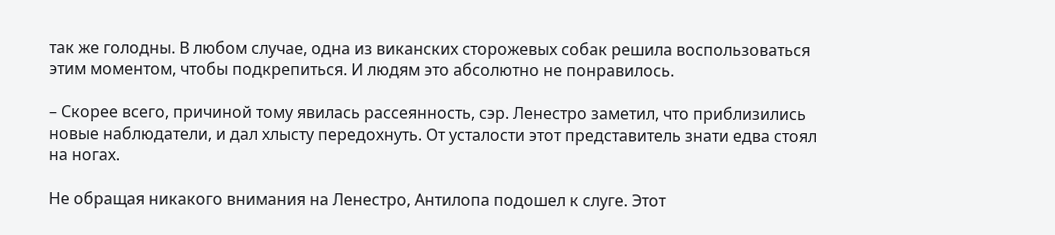так же голодны. В любом случае, одна из виканских сторожевых собак решила воспользоваться этим моментом, чтобы подкрепиться. И людям это абсолютно не понравилось.

– Скорее всего, причиной тому явилась рассеянность, сэр. Ленестро заметил, что приблизились новые наблюдатели, и дал хлысту передохнуть. От усталости этот представитель знати едва стоял на ногах.

Не обращая никакого внимания на Ленестро, Антилопа подошел к слуге. Этот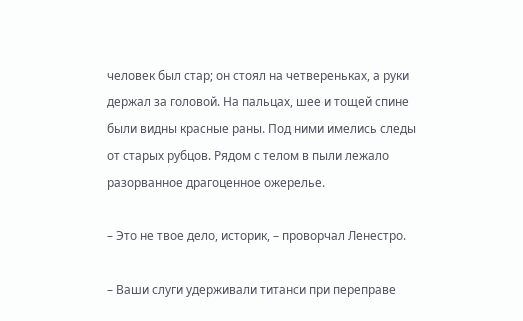человек был стар; он стоял на четвереньках, а руки держал за головой. На пальцах, шее и тощей спине были видны красные раны. Под ними имелись следы от старых рубцов. Рядом с телом в пыли лежало разорванное драгоценное ожерелье.

– Это не твое дело, историк, – проворчал Ленестро.

– Ваши слуги удерживали титанси при переправе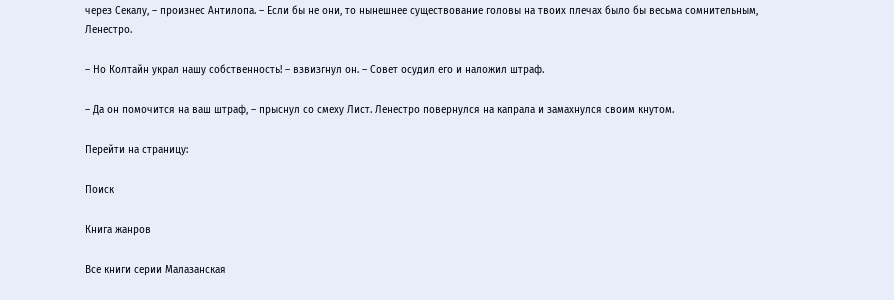через Секалу, – произнес Антилопа. – Если бы не они, то нынешнее существование головы на твоих плечах было бы весьма сомнительным, Ленестро.

– Но Колтайн украл нашу собственность! – взвизгнул он. – Совет осудил его и наложил штраф.

– Да он помочится на ваш штраф, – прыснул со смеху Лист. Ленестро повернулся на капрала и замахнулся своим кнутом.

Перейти на страницу:

Поиск

Книга жанров

Все книги серии Малазанская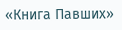«Книга Павших»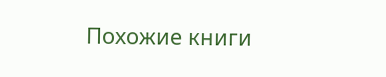Похожие книги